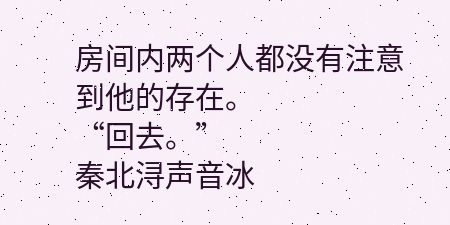房间内两个人都没有注意到他的存在。
“回去。”
秦北浔声音冰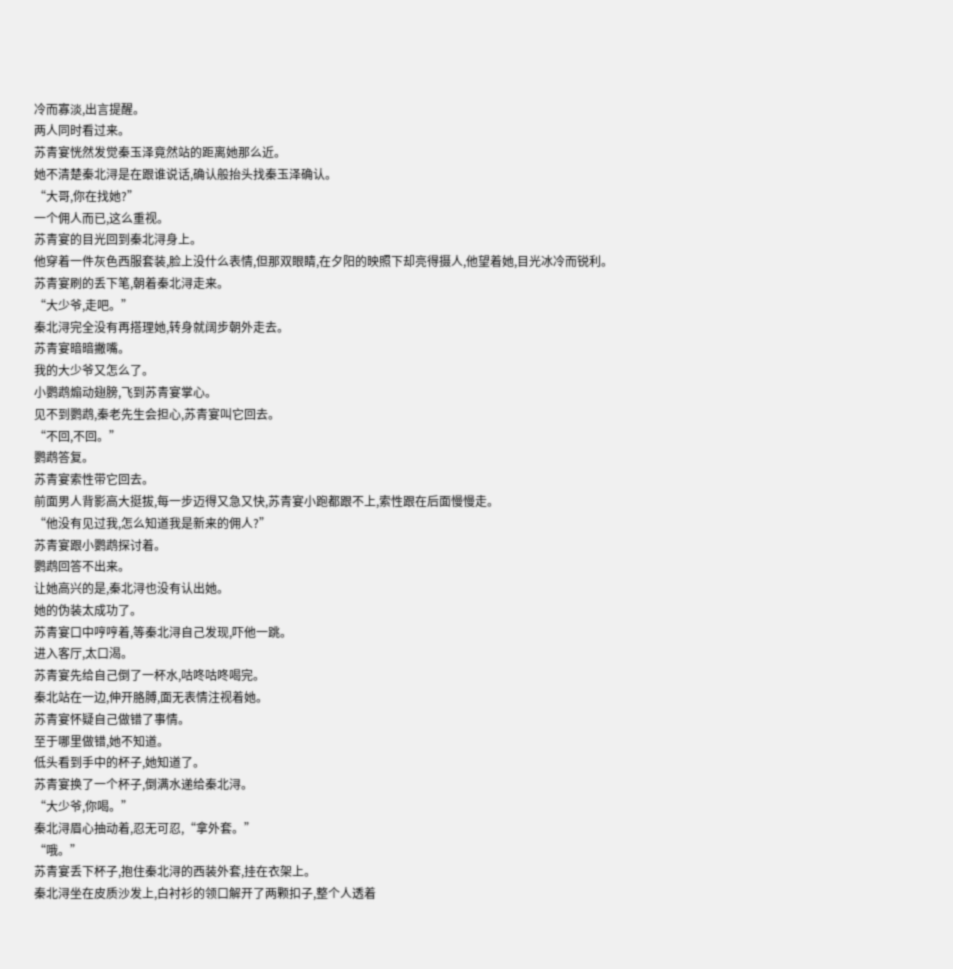冷而寡淡,出言提醒。
两人同时看过来。
苏青宴恍然发觉秦玉泽竟然站的距离她那么近。
她不清楚秦北浔是在跟谁说话,确认般抬头找秦玉泽确认。
“大哥,你在找她?”
一个佣人而已,这么重视。
苏青宴的目光回到秦北浔身上。
他穿着一件灰色西服套装,脸上没什么表情,但那双眼睛,在夕阳的映照下却亮得摄人,他望着她,目光冰冷而锐利。
苏青宴刷的丢下笔,朝着秦北浔走来。
“大少爷,走吧。”
秦北浔完全没有再搭理她,转身就阔步朝外走去。
苏青宴暗暗撇嘴。
我的大少爷又怎么了。
小鹦鹉煽动翅膀,飞到苏青宴掌心。
见不到鹦鹉,秦老先生会担心,苏青宴叫它回去。
“不回,不回。”
鹦鹉答复。
苏青宴索性带它回去。
前面男人背影高大挺拔,每一步迈得又急又快,苏青宴小跑都跟不上,索性跟在后面慢慢走。
“他没有见过我,怎么知道我是新来的佣人?”
苏青宴跟小鹦鹉探讨着。
鹦鹉回答不出来。
让她高兴的是,秦北浔也没有认出她。
她的伪装太成功了。
苏青宴口中哼哼着,等秦北浔自己发现,吓他一跳。
进入客厅,太口渴。
苏青宴先给自己倒了一杯水,咕咚咕咚喝完。
秦北站在一边,伸开胳膊,面无表情注视着她。
苏青宴怀疑自己做错了事情。
至于哪里做错,她不知道。
低头看到手中的杯子,她知道了。
苏青宴换了一个杯子,倒满水递给秦北浔。
“大少爷,你喝。”
秦北浔眉心抽动着,忍无可忍,“拿外套。”
“哦。”
苏青宴丢下杯子,抱住秦北浔的西装外套,挂在衣架上。
秦北浔坐在皮质沙发上,白衬衫的领口解开了两颗扣子,整个人透着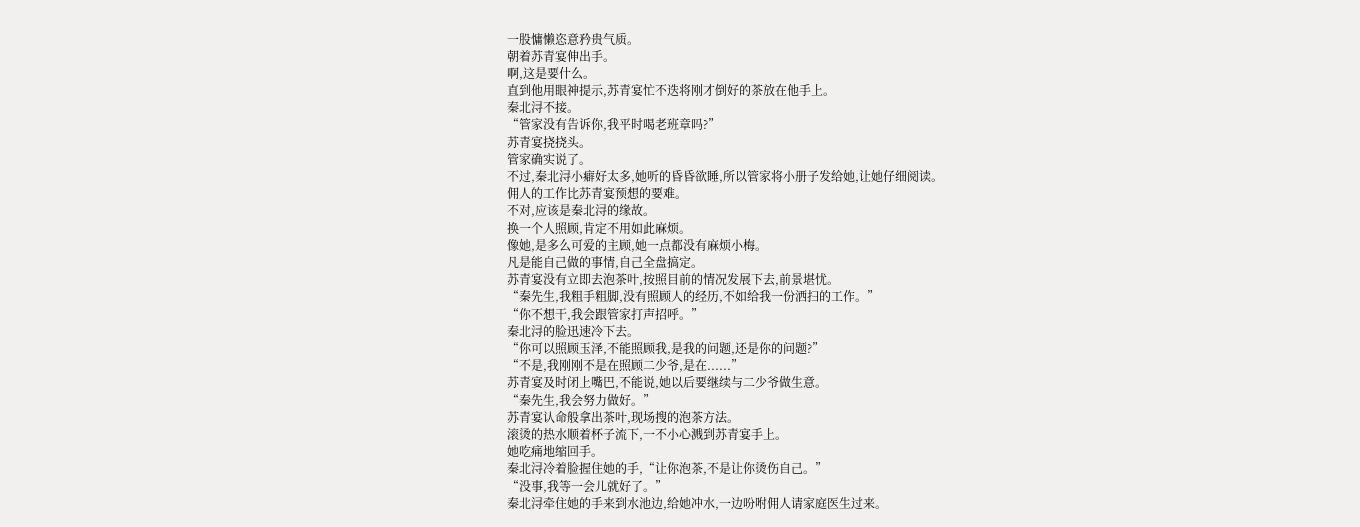一股慵懒恣意矜贵气质。
朝着苏青宴伸出手。
啊,这是要什么。
直到他用眼神提示,苏青宴忙不迭将刚才倒好的茶放在他手上。
秦北浔不接。
“管家没有告诉你,我平时喝老班章吗?”
苏青宴挠挠头。
管家确实说了。
不过,秦北浔小癖好太多,她听的昏昏欲睡,所以管家将小册子发给她,让她仔细阅读。
佣人的工作比苏青宴预想的要难。
不对,应该是秦北浔的缘故。
换一个人照顾,肯定不用如此麻烦。
像她,是多么可爱的主顾,她一点都没有麻烦小梅。
凡是能自己做的事情,自己全盘搞定。
苏青宴没有立即去泡茶叶,按照目前的情况发展下去,前景堪忧。
“秦先生,我粗手粗脚,没有照顾人的经历,不如给我一份洒扫的工作。”
“你不想干,我会跟管家打声招呼。”
秦北浔的脸迅速冷下去。
“你可以照顾玉泽,不能照顾我,是我的问题,还是你的问题?”
“不是,我刚刚不是在照顾二少爷,是在......”
苏青宴及时闭上嘴巴,不能说,她以后要继续与二少爷做生意。
“秦先生,我会努力做好。”
苏青宴认命般拿出茶叶,现场搜的泡茶方法。
滚烫的热水顺着杯子流下,一不小心溅到苏青宴手上。
她吃痛地缩回手。
秦北浔冷着脸握住她的手,“让你泡茶,不是让你烫伤自己。”
“没事,我等一会儿就好了。”
秦北浔牵住她的手来到水池边,给她冲水,一边吩咐佣人请家庭医生过来。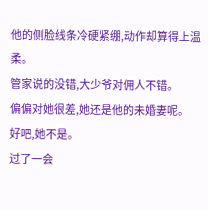他的侧脸线条冷硬紧绷,动作却算得上温柔。
管家说的没错,大少爷对佣人不错。
偏偏对她很差,她还是他的未婚妻呢。
好吧,她不是。
过了一会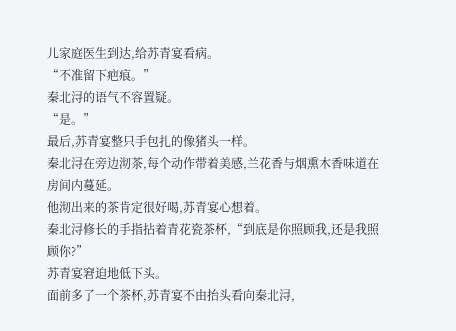儿家庭医生到达,给苏青宴看病。
“不准留下疤痕。”
秦北浔的语气不容置疑。
“是。”
最后,苏青宴整只手包扎的像猪头一样。
秦北浔在旁边沏茶,每个动作带着美感,兰花香与烟熏木香味道在房间内蔓延。
他沏出来的茶肯定很好喝,苏青宴心想着。
秦北浔修长的手指拈着青花瓷茶杯,“到底是你照顾我,还是我照顾你?”
苏青宴窘迫地低下头。
面前多了一个茶杯,苏青宴不由抬头看向秦北浔,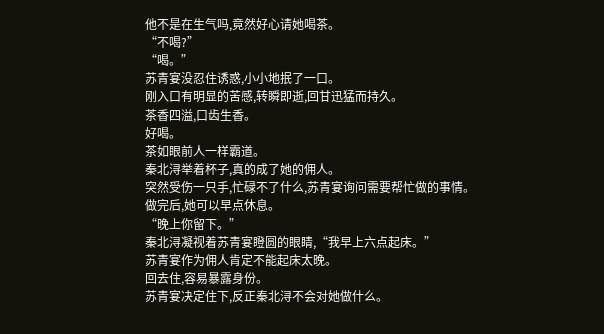他不是在生气吗,竟然好心请她喝茶。
“不喝?”
“喝。”
苏青宴没忍住诱惑,小小地抿了一口。
刚入口有明显的苦感,转瞬即逝,回甘迅猛而持久。
茶香四溢,口齿生香。
好喝。
茶如眼前人一样霸道。
秦北浔举着杯子,真的成了她的佣人。
突然受伤一只手,忙碌不了什么,苏青宴询问需要帮忙做的事情。
做完后,她可以早点休息。
“晚上你留下。”
秦北浔凝视着苏青宴瞪圆的眼睛,“我早上六点起床。”
苏青宴作为佣人肯定不能起床太晚。
回去住,容易暴露身份。
苏青宴决定住下,反正秦北浔不会对她做什么。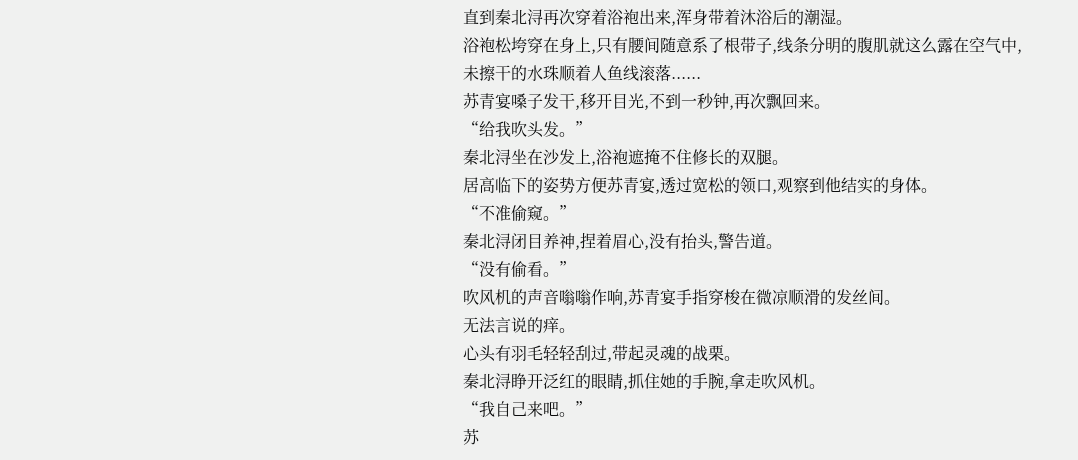直到秦北浔再次穿着浴袍出来,浑身带着沐浴后的潮湿。
浴袍松垮穿在身上,只有腰间随意系了根带子,线条分明的腹肌就这么露在空气中,未擦干的水珠顺着人鱼线滚落......
苏青宴嗓子发干,移开目光,不到一秒钟,再次飘回来。
“给我吹头发。”
秦北浔坐在沙发上,浴袍遮掩不住修长的双腿。
居高临下的姿势方便苏青宴,透过宽松的领口,观察到他结实的身体。
“不准偷窥。”
秦北浔闭目养神,捏着眉心,没有抬头,警告道。
“没有偷看。”
吹风机的声音嗡嗡作响,苏青宴手指穿梭在微凉顺滑的发丝间。
无法言说的痒。
心头有羽毛轻轻刮过,带起灵魂的战栗。
秦北浔睁开泛红的眼睛,抓住她的手腕,拿走吹风机。
“我自己来吧。”
苏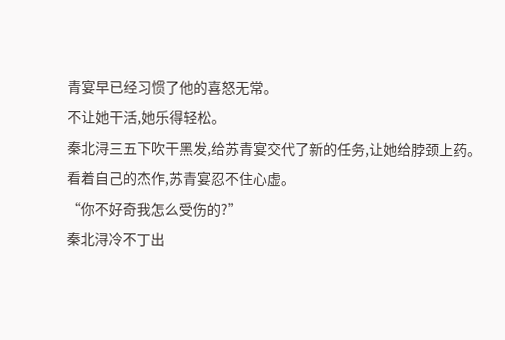青宴早已经习惯了他的喜怒无常。
不让她干活,她乐得轻松。
秦北浔三五下吹干黑发,给苏青宴交代了新的任务,让她给脖颈上药。
看着自己的杰作,苏青宴忍不住心虚。
“你不好奇我怎么受伤的?”
秦北浔冷不丁出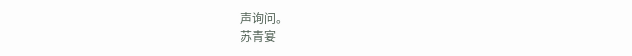声询问。
苏青宴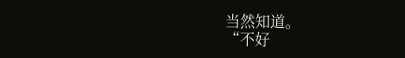当然知道。
“不好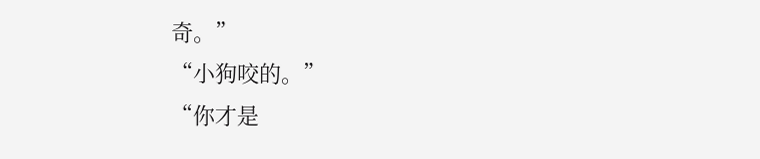奇。”
“小狗咬的。”
“你才是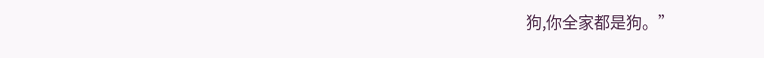狗,你全家都是狗。”